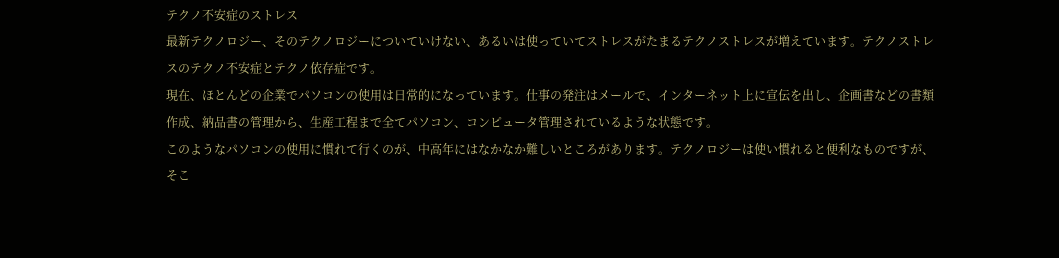テクノ不安症のストレス
最新テクノロジー、そのテクノロジーについていけない、あるいは使っていてストレスがたまるテクノストレスが増えています。テクノストレスのテクノ不安症とテクノ依存症です。
現在、ほとんどの企業でパソコンの使用は日常的になっています。仕事の発注はメールで、インターネット上に宣伝を出し、企画書などの書類作成、納品書の管理から、生産工程まで全てパソコン、コンピュータ管理されているような状態です。
このようなパソコンの使用に慣れて行くのが、中高年にはなかなか難しいところがあります。テクノロジーは使い慣れると便利なものですが、そこ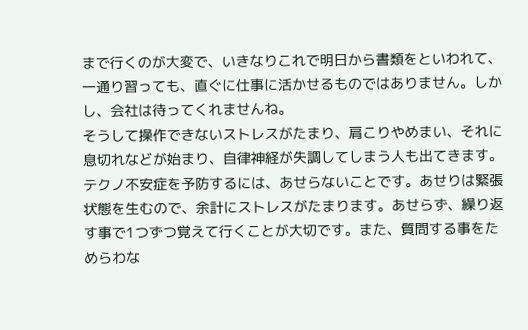まで行くのが大変で、いきなりこれで明日から書類をといわれて、一通り習っても、直ぐに仕事に活かせるものではありません。しかし、会社は待ってくれませんね。
そうして操作できないストレスがたまり、肩こりやめまい、それに息切れなどが始まり、自律神経が失調してしまう人も出てきます。
テクノ不安症を予防するには、あせらないことです。あせりは緊張状態を生むので、余計にストレスがたまります。あせらず、繰り返す事で1つずつ覚えて行くことが大切です。また、質問する事をためらわな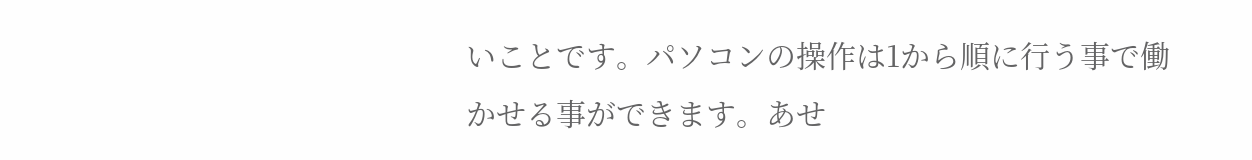いことです。パソコンの操作は1から順に行う事で働かせる事ができます。あせ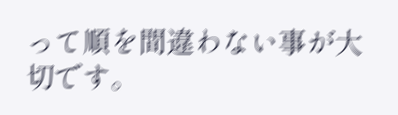って順を間違わない事が大切です。